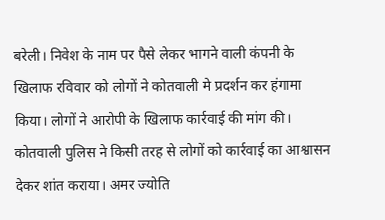बरेली। निवेश के नाम पर पैसे लेकर भागने वाली कंपनी के खिलाफ रविवार को लोगों ने कोतवाली मे प्रदर्शन कर हंगामा किया। लोगों ने आरोपी के खिलाफ कार्रवाई की मांग की। कोतवाली पुलिस ने किसी तरह से लोगों को कार्रवाई का आश्वासन देकर शांत कराया। अमर ज्योति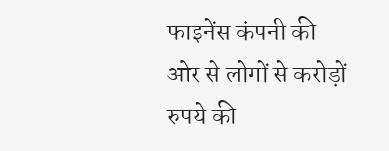फाइनेंस कंपनी की ओर से लोगों से करोड़ों रुपये की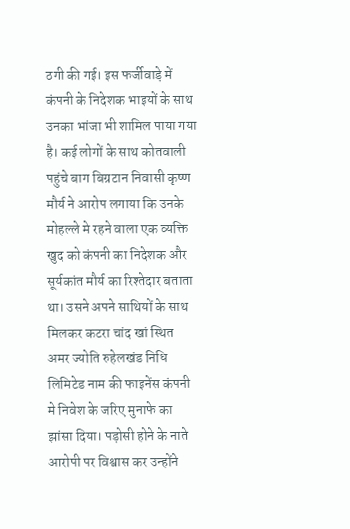ठगी की गई। इस फर्जीवाड़े में कंपनी के निदेशक भाइयों के साथ उनका भांजा भी शामिल पाया गया है। कई लोगों के साथ कोतवाली पहुंचे बाग बिग्रटान निवासी कृष्ण मौर्य ने आरोप लगाया कि उनके मोहल्ले मे रहने वाला एक व्यक्ति खुद को कंपनी का निदेशक और सूर्यकांत मौर्य का रिश्तेदार बताता था। उसने अपने साथियों के साथ मिलकर कटरा चांद खां स्थित अमर ज्योति रुहेलखंड निधि लिमिटेड नाम की फाइनेंस कंपनी मे निवेश के जरिए मुनाफे का झांसा दिया। पड़ोसी होने के नाते आरोपी पर विश्वास कर उन्होंने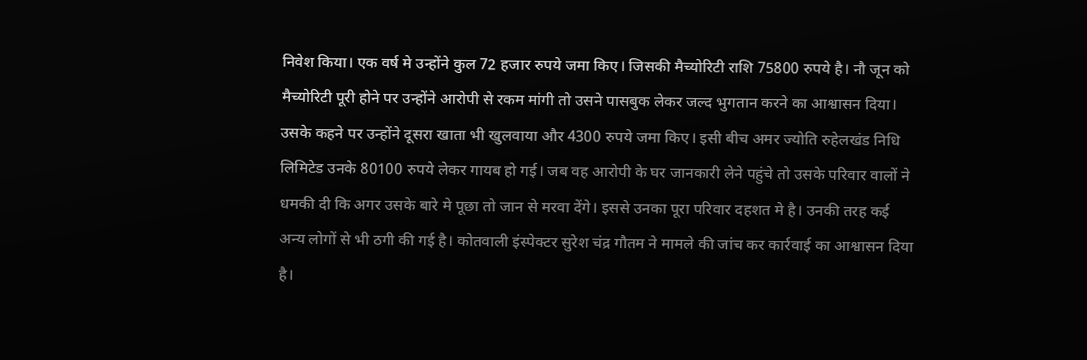निवेश किया। एक वर्ष मे उन्होंने कुल 72 हजार रुपये जमा किए। जिसकी मैच्योरिटी राशि 75800 रुपये है। नौ जून को मैच्योरिटी पूरी होने पर उन्होंने आरोपी से रकम मांगी तो उसने पासबुक लेकर जल्द भुगतान करने का आश्वासन दिया। उसके कहने पर उन्होंने दूसरा खाता भी खुलवाया और 4300 रुपये जमा किए। इसी बीच अमर ज्योति रुहेलखंड निधि लिमिटेड उनके 80100 रुपये लेकर गायब हो गई। जब वह आरोपी के घर जानकारी लेने पहुंचे तो उसके परिवार वालों ने धमकी दी कि अगर उसके बारे मे पूछा तो जान से मरवा देंगे। इससे उनका पूरा परिवार दहशत मे है। उनकी तरह कई अन्य लोगों से भी ठगी की गई है। कोतवाली इंस्पेक्टर सुरेश चंद्र गौतम ने मामले की जांच कर कार्रवाई का आश्वासन दिया है।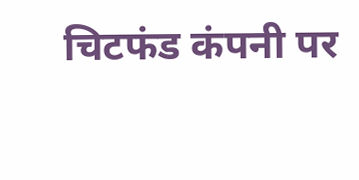चिटफंड कंपनी पर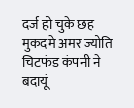दर्ज हो चुके छह मुकदमे अमर ज्योति चिटफंड कंपनी ने बदायूं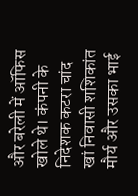और बरेली में ऑफिस खोले थे। कंपनी के निदेशक कटरा चांद खां निवासी शशिकांत मौर्य और उसका भाई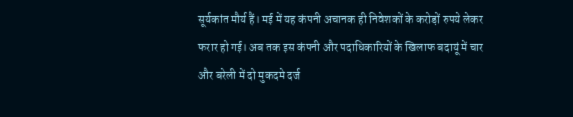सूर्यकांत मौर्य हैं। मई में यह कंपनी अचानक ही निवेशकों के करोड़ों रुपये लेकर फरार हो गई। अब तक इस कंपनी और पदाधिकारियों के खिलाफ बदायूं में चार और बरेली में दो मुकदमे दर्ज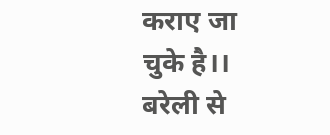कराए जा चुके है।।
बरेली से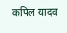कपिल यादव